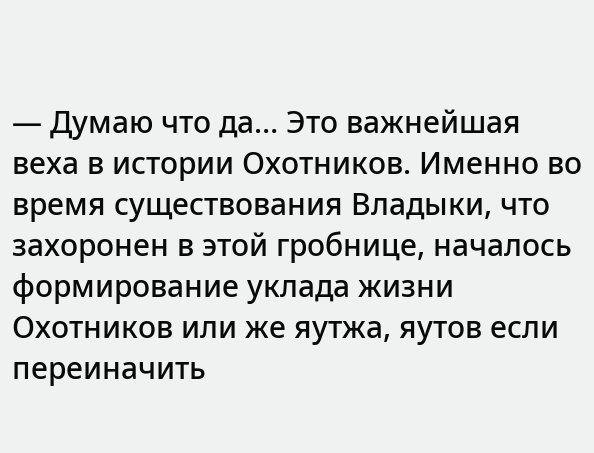— Думаю что да… Это важнейшая веха в истории Охотников. Именно во время существования Владыки, что захоронен в этой гробнице, началось формирование уклада жизни Охотников или же яутжа, яутов если переиначить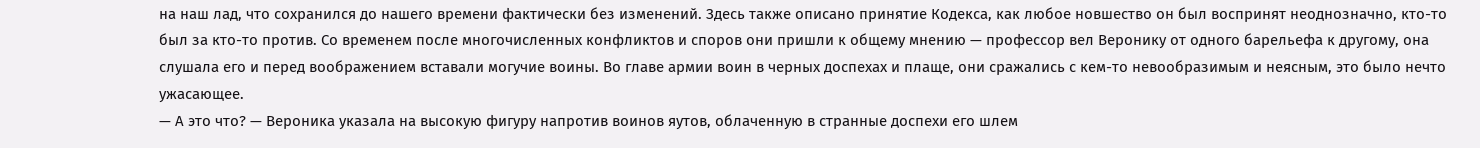на наш лад, что сохранился до нашего времени фактически без изменений. Здесь также описано принятие Кодекса, как любое новшество он был воспринят неоднозначно, кто-то был за кто-то против. Со временем после многочисленных конфликтов и споров они пришли к общему мнению — профессор вел Веронику от одного барельефа к другому, она слушала его и перед воображением вставали могучие воины. Во главе армии воин в черных доспехах и плаще, они сражались с кем-то невообразимым и неясным, это было нечто ужасающее.
— А это что? — Вероника указала на высокую фигуру напротив воинов яутов, облаченную в странные доспехи его шлем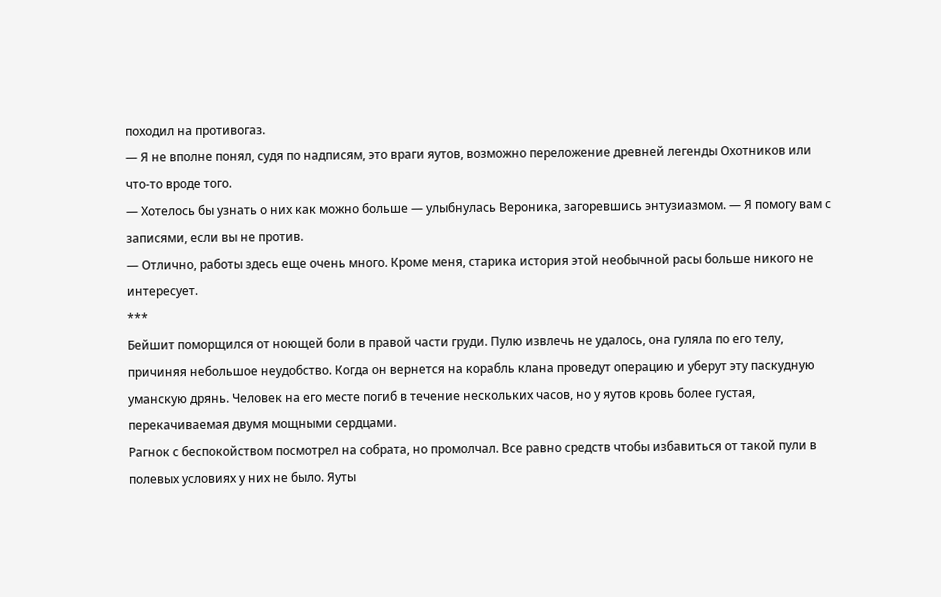походил на противогаз.
— Я не вполне понял, судя по надписям, это враги яутов, возможно переложение древней легенды Охотников или что-то вроде того.
— Хотелось бы узнать о них как можно больше — улыбнулась Вероника, загоревшись энтузиазмом. — Я помогу вам с записями, если вы не против.
— Отлично, работы здесь еще очень много. Кроме меня, старика история этой необычной расы больше никого не интересует.
***
Бейшит поморщился от ноющей боли в правой части груди. Пулю извлечь не удалось, она гуляла по его телу, причиняя небольшое неудобство. Когда он вернется на корабль клана проведут операцию и уберут эту паскудную уманскую дрянь. Человек на его месте погиб в течение нескольких часов, но у яутов кровь более густая, перекачиваемая двумя мощными сердцами.
Рагнок с беспокойством посмотрел на собрата, но промолчал. Все равно средств чтобы избавиться от такой пули в полевых условиях у них не было. Яуты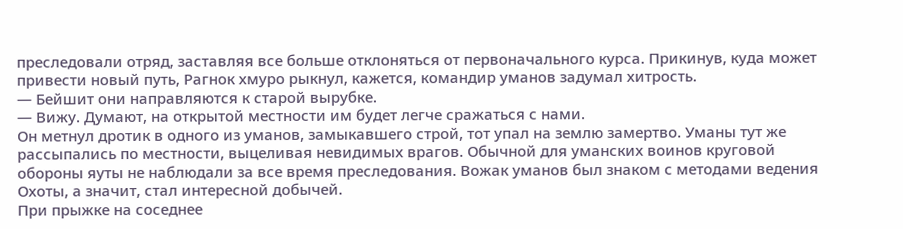преследовали отряд, заставляя все больше отклоняться от первоначального курса. Прикинув, куда может привести новый путь, Рагнок хмуро рыкнул, кажется, командир уманов задумал хитрость.
— Бейшит они направляются к старой вырубке.
— Вижу. Думают, на открытой местности им будет легче сражаться с нами.
Он метнул дротик в одного из уманов, замыкавшего строй, тот упал на землю замертво. Уманы тут же рассыпались по местности, выцеливая невидимых врагов. Обычной для уманских воинов круговой обороны яуты не наблюдали за все время преследования. Вожак уманов был знаком с методами ведения Охоты, а значит, стал интересной добычей.
При прыжке на соседнее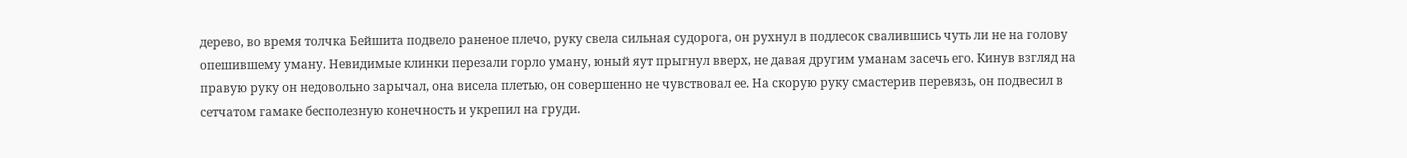дерево, во время толчка Бейшита подвело раненое плечо, руку свела сильная судорога, он рухнул в подлесок свалившись чуть ли не на голову опешившему уману. Невидимые клинки перезали горло уману, юный яут прыгнул вверх, не давая другим уманам засечь его. Кинув взгляд на правую руку он недовольно зарычал, она висела плетью, он совершенно не чувствовал ее. На скорую руку смастерив перевязь, он подвесил в сетчатом гамаке бесполезную конечность и укрепил на груди.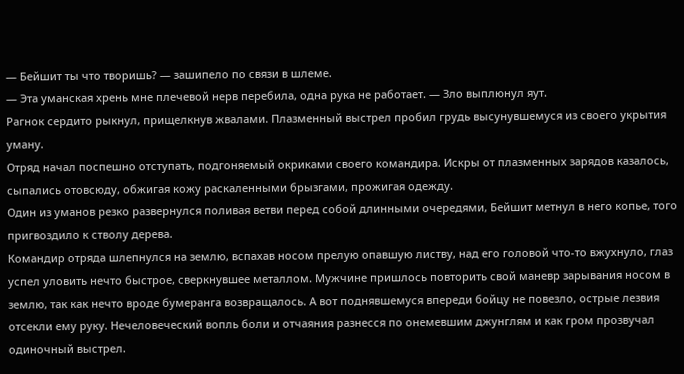— Бейшит ты что творишь? — зашипело по связи в шлеме.
— Эта уманская хрень мне плечевой нерв перебила, одна рука не работает. — Зло выплюнул яут.
Рагнок сердито рыкнул, прищелкнув жвалами. Плазменный выстрел пробил грудь высунувшемуся из своего укрытия уману.
Отряд начал поспешно отступать, подгоняемый окриками своего командира. Искры от плазменных зарядов казалось, сыпались отовсюду, обжигая кожу раскаленными брызгами, прожигая одежду.
Один из уманов резко развернулся поливая ветви перед собой длинными очередями, Бейшит метнул в него копье, того пригвоздило к стволу дерева.
Командир отряда шлепнулся на землю, вспахав носом прелую опавшую листву, над его головой что-то вжухнуло, глаз успел уловить нечто быстрое, сверкнувшее металлом. Мужчине пришлось повторить свой маневр зарывания носом в землю, так как нечто вроде бумеранга возвращалось. А вот поднявшемуся впереди бойцу не повезло, острые лезвия отсекли ему руку. Нечеловеческий вопль боли и отчаяния разнесся по онемевшим джунглям и как гром прозвучал одиночный выстрел.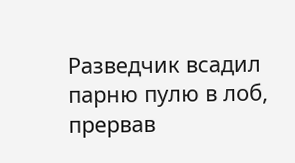Разведчик всадил парню пулю в лоб, прервав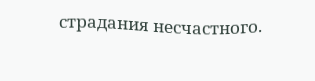страдания несчастного.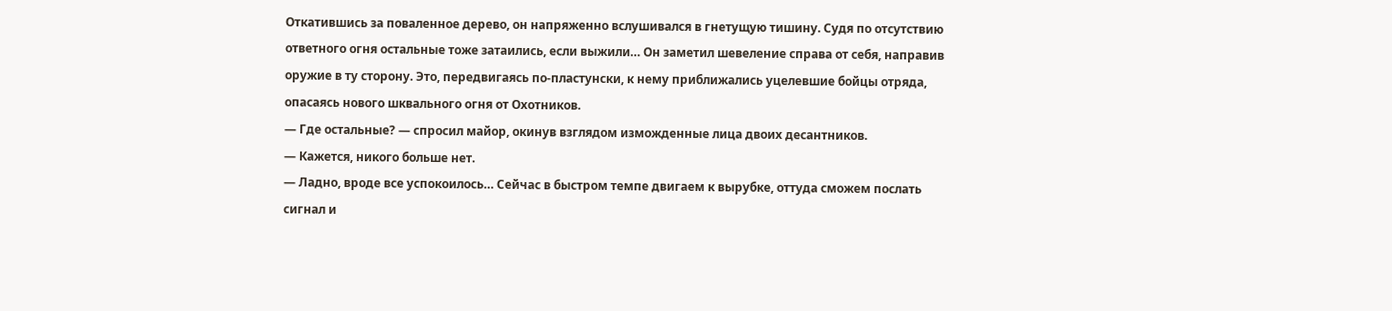Откатившись за поваленное дерево, он напряженно вслушивался в гнетущую тишину. Судя по отсутствию ответного огня остальные тоже затаились, если выжили… Он заметил шевеление справа от себя, направив оружие в ту сторону. Это, передвигаясь по-пластунски, к нему приближались уцелевшие бойцы отряда, опасаясь нового шквального огня от Охотников.
— Где остальные? — спросил майор, окинув взглядом изможденные лица двоих десантников.
— Кажется, никого больше нет.
— Ладно, вроде все успокоилось… Сейчас в быстром темпе двигаем к вырубке, оттуда сможем послать сигнал и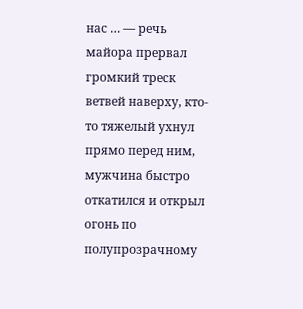нас … — речь майора прервал громкий треск ветвей наверху, кто-то тяжелый ухнул прямо перед ним, мужчина быстро откатился и открыл огонь по полупрозрачному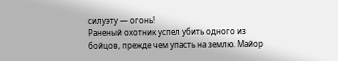силуэту — огонь!
Раненый охотник успел убить одного из бойцов, прежде чем упасть на землю. Майор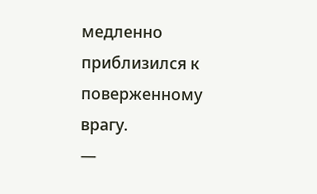медленно приблизился к поверженному врагу.
—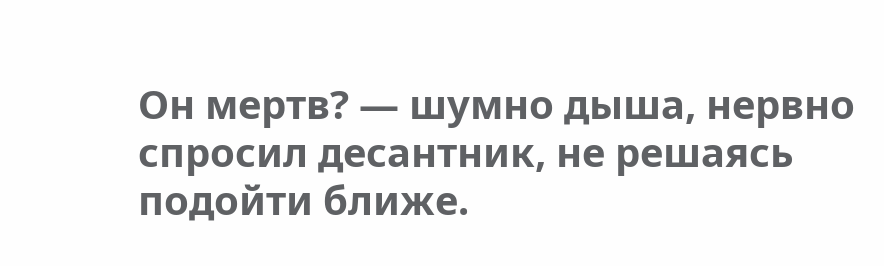Он мертв? — шумно дыша, нервно спросил десантник, не решаясь подойти ближе.